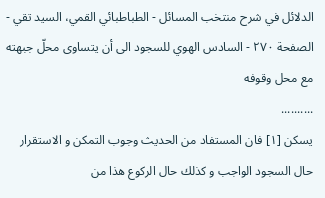الدلائل في شرح منتخب المسائل - الطباطبائي القمي، السید تقي - الصفحة ٢٧٠ - السادس الهوي للسجود الى أن يتساوى محلّ جبهته مع محل وقوفه
..........
يسكن [١] فان المستفاد من الحديث وجوب التمكن و الاستقرار حال السجود الواجب و كذلك حال الركوع هذا من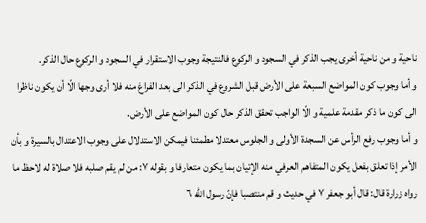ناحية و من ناحية أخرى يجب الذكر في السجود و الركوع فالنتيجة وجوب الاستقرار في السجود و الركوع حال الذكر.
و أما وجوب كون المواضع السبعة على الأرض قبل الشروع في الذكر الى بعد الفراغ منه فلا أرى وجها الّا أن يكون ناظرا الى كون ما ذكر مقدمة علمية و الّا الواجب تحقق الذكر حال كون المواضع على الأرض.
و أما وجوب رفع الرأس عن السجدة الأولى و الجلوس معتدلا مطمئنا فيمكن الاستدلال على وجوب الاعتدال بالسيرة و بأن الأمر إذا تعلق بفعل يكون المتفاهم العرفي منه الإتيان بما يكون متعارفا و بقوله ٧: من لم يقم صلبه فلا صلاة له لاحظ ما رواه زرارة قال: قال أبو جعفر ٧ في حديث و قم منتصبا فإنّ رسول اللّه ٦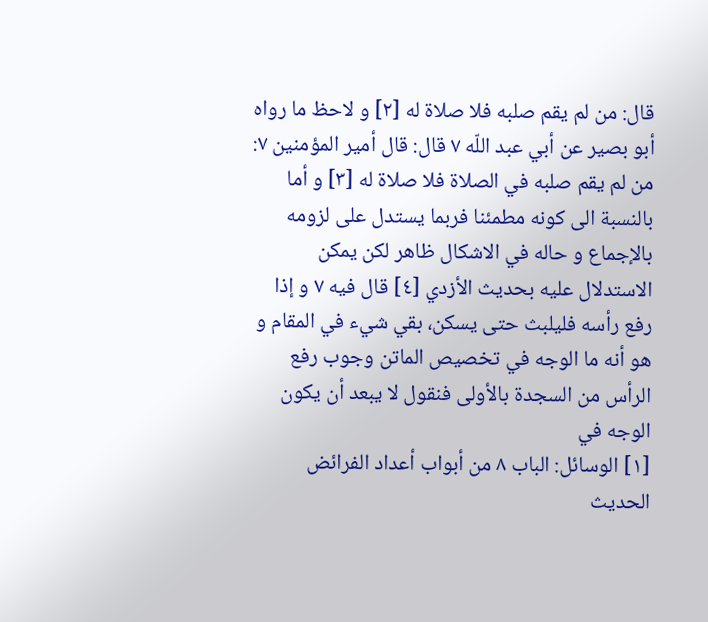قال: من لم يقم صلبه فلا صلاة له [٢] و لاحظ ما رواه أبو بصير عن أبي عبد اللّه ٧ قال: قال أمير المؤمنين ٧: من لم يقم صلبه في الصلاة فلا صلاة له [٣] و أما بالنسبة الى كونه مطمئنا فربما يستدل على لزومه بالإجماع و حاله في الاشكال ظاهر لكن يمكن الاستدلال عليه بحديث الأزدي [٤] قال فيه ٧ و إذا رفع رأسه فليلبث حتى يسكن، بقي شيء في المقام و هو أنه ما الوجه في تخصيص الماتن وجوب رفع الرأس من السجدة بالأولى فنقول لا يبعد أن يكون الوجه في
[١] الوسائل: الباب ٨ من أبواب أعداد الفرائض الحديث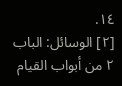١٤.
[٢] الوسائل: الباب ٢ من أبواب القيام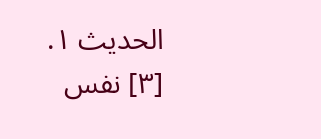الحديث ١.
[٣] نفس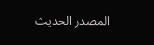المصدر الحديث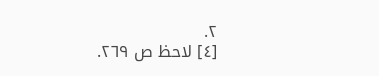٢.
[٤] لاحظ ص ٢٦٩.